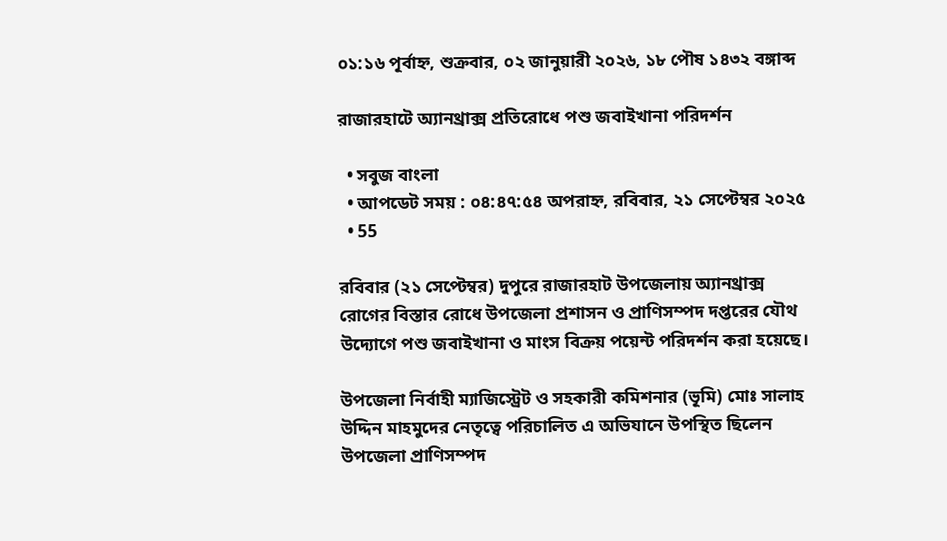০১:১৬ পূর্বাহ্ন, শুক্রবার, ০২ জানুয়ারী ২০২৬, ১৮ পৌষ ১৪৩২ বঙ্গাব্দ

রাজারহাটে অ্যানথ্রাক্স প্রতিরোধে পশু জবাইখানা পরিদর্শন

  • সবুজ বাংলা
  • আপডেট সময় : ০৪:৪৭:৫৪ অপরাহ্ন, রবিবার, ২১ সেপ্টেম্বর ২০২৫
  • 55

রবিবার (২১ সেপ্টেম্বর) দুপুরে রাজারহাট উপজেলায় অ্যানথ্রাক্স রোগের বিস্তার রোধে উপজেলা প্রশাসন ও প্রাণিসম্পদ দপ্তরের যৌথ উদ্যোগে পশু জবাইখানা ও মাংস বিক্রয় পয়েন্ট পরিদর্শন করা হয়েছে।

উপজেলা নির্বাহী ম্যাজিস্ট্রেট ও সহকারী কমিশনার (ভূমি) মোঃ সালাহ উদ্দিন মাহমুদের নেতৃত্বে পরিচালিত এ অভিযানে উপস্থিত ছিলেন উপজেলা প্রাণিসম্পদ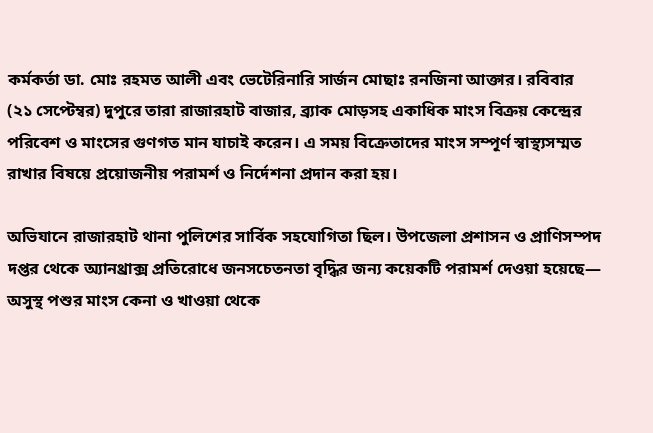কর্মকর্তা ডা. মোঃ রহমত আলী এবং ভেটেরিনারি সার্জন মোছাঃ রনজিনা আক্তার। রবিবার (২১ সেপ্টেম্বর) দুপুরে তারা রাজারহাট বাজার, ব্র্যাক মোড়সহ একাধিক মাংস বিক্রয় কেন্দ্রের পরিবেশ ও মাংসের গুণগত মান যাচাই করেন। এ সময় বিক্রেতাদের মাংস সম্পূর্ণ স্বাস্থ্যসম্মত রাখার বিষয়ে প্রয়োজনীয় পরামর্শ ও নির্দেশনা প্রদান করা হয়।

অভিযানে রাজারহাট থানা পুলিশের সার্বিক সহযোগিতা ছিল। উপজেলা প্রশাসন ও প্রাণিসম্পদ দপ্তর থেকে অ্যানথ্রাক্স প্রতিরোধে জনসচেতনতা বৃদ্ধির জন্য কয়েকটি পরামর্শ দেওয়া হয়েছে—
অসুস্থ পশুর মাংস কেনা ও খাওয়া থেকে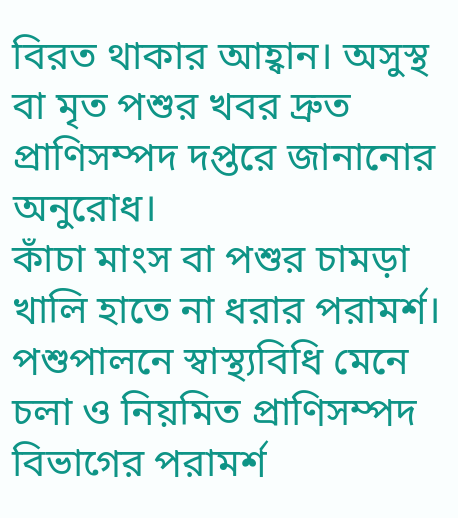বিরত থাকার আহ্বান। অসুস্থ বা মৃত পশুর খবর দ্রুত প্রাণিসম্পদ দপ্তরে জানানোর অনুরোধ।
কাঁচা মাংস বা পশুর চামড়া খালি হাতে না ধরার পরামর্শ। পশুপালনে স্বাস্থ্যবিধি মেনে চলা ও নিয়মিত প্রাণিসম্পদ বিভাগের পরামর্শ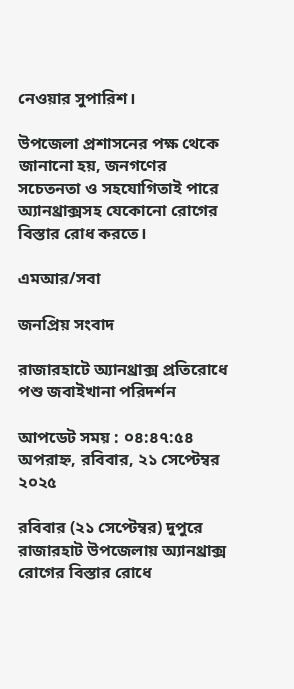নেওয়ার সুপারিশ।

উপজেলা প্রশাসনের পক্ষ থেকে জানানো হয়, জনগণের সচেতনতা ও সহযোগিতাই পারে অ্যানথ্রাক্সসহ যেকোনো রোগের বিস্তার রোধ করতে।

এমআর/সবা

জনপ্রিয় সংবাদ

রাজারহাটে অ্যানথ্রাক্স প্রতিরোধে পশু জবাইখানা পরিদর্শন

আপডেট সময় : ০৪:৪৭:৫৪ অপরাহ্ন, রবিবার, ২১ সেপ্টেম্বর ২০২৫

রবিবার (২১ সেপ্টেম্বর) দুপুরে রাজারহাট উপজেলায় অ্যানথ্রাক্স রোগের বিস্তার রোধে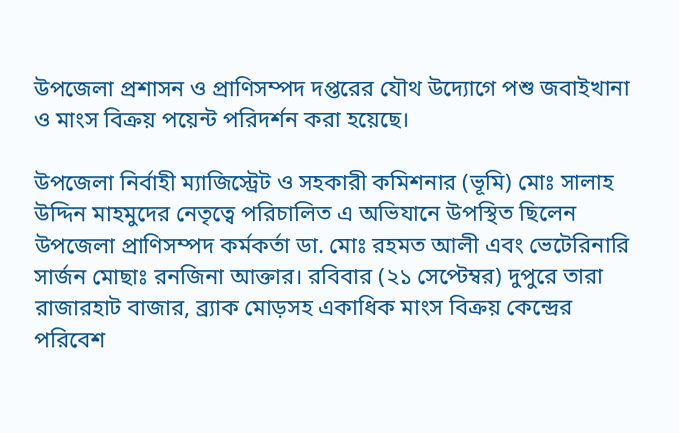উপজেলা প্রশাসন ও প্রাণিসম্পদ দপ্তরের যৌথ উদ্যোগে পশু জবাইখানা ও মাংস বিক্রয় পয়েন্ট পরিদর্শন করা হয়েছে।

উপজেলা নির্বাহী ম্যাজিস্ট্রেট ও সহকারী কমিশনার (ভূমি) মোঃ সালাহ উদ্দিন মাহমুদের নেতৃত্বে পরিচালিত এ অভিযানে উপস্থিত ছিলেন উপজেলা প্রাণিসম্পদ কর্মকর্তা ডা. মোঃ রহমত আলী এবং ভেটেরিনারি সার্জন মোছাঃ রনজিনা আক্তার। রবিবার (২১ সেপ্টেম্বর) দুপুরে তারা রাজারহাট বাজার, ব্র্যাক মোড়সহ একাধিক মাংস বিক্রয় কেন্দ্রের পরিবেশ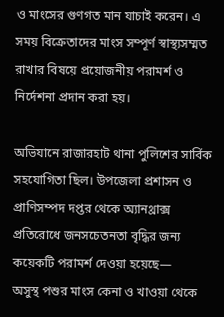ও মাংসের গুণগত মান যাচাই করেন। এ সময় বিক্রেতাদের মাংস সম্পূর্ণ স্বাস্থ্যসম্মত রাখার বিষয়ে প্রয়োজনীয় পরামর্শ ও নির্দেশনা প্রদান করা হয়।

অভিযানে রাজারহাট থানা পুলিশের সার্বিক সহযোগিতা ছিল। উপজেলা প্রশাসন ও প্রাণিসম্পদ দপ্তর থেকে অ্যানথ্রাক্স প্রতিরোধে জনসচেতনতা বৃদ্ধির জন্য কয়েকটি পরামর্শ দেওয়া হয়েছে—
অসুস্থ পশুর মাংস কেনা ও খাওয়া থেকে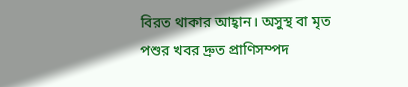বিরত থাকার আহ্বান। অসুস্থ বা মৃত পশুর খবর দ্রুত প্রাণিসম্পদ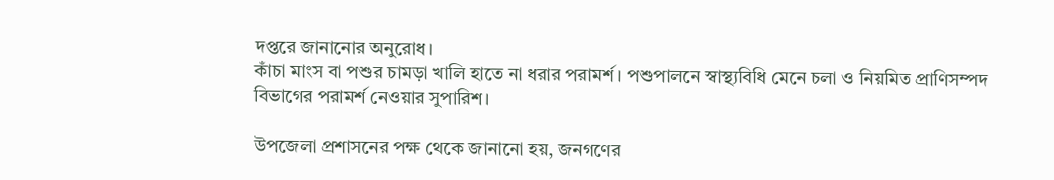দপ্তরে জানানোর অনুরোধ।
কাঁচা মাংস বা পশুর চামড়া খালি হাতে না ধরার পরামর্শ। পশুপালনে স্বাস্থ্যবিধি মেনে চলা ও নিয়মিত প্রাণিসম্পদ বিভাগের পরামর্শ নেওয়ার সুপারিশ।

উপজেলা প্রশাসনের পক্ষ থেকে জানানো হয়, জনগণের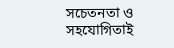সচেতনতা ও সহযোগিতাই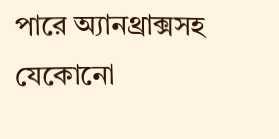পারে অ্যানথ্রাক্সসহ যেকোনো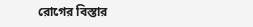রোগের বিস্তার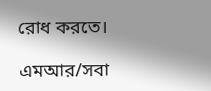রোধ করতে।

এমআর/সবা